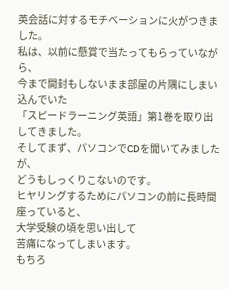英会話に対するモチベーションに火がつきました。
私は、以前に懸賞で当たってもらっていながら、
今まで開封もしないまま部屋の片隅にしまい込んでいた
「スピードラーニング英語」第1巻を取り出してきました。
そしてまず、パソコンでCDを聞いてみましたが、
どうもしっくりこないのです。
ヒヤリングするためにパソコンの前に長時間座っていると、
大学受験の頃を思い出して
苦痛になってしまいます。
もちろ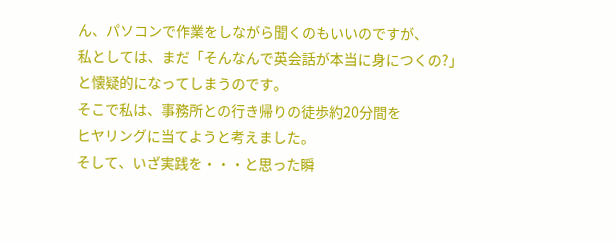ん、パソコンで作業をしながら聞くのもいいのですが、
私としては、まだ「そんなんで英会話が本当に身につくの?」
と懐疑的になってしまうのです。
そこで私は、事務所との行き帰りの徒歩約20分間を
ヒヤリングに当てようと考えました。
そして、いざ実践を・・・と思った瞬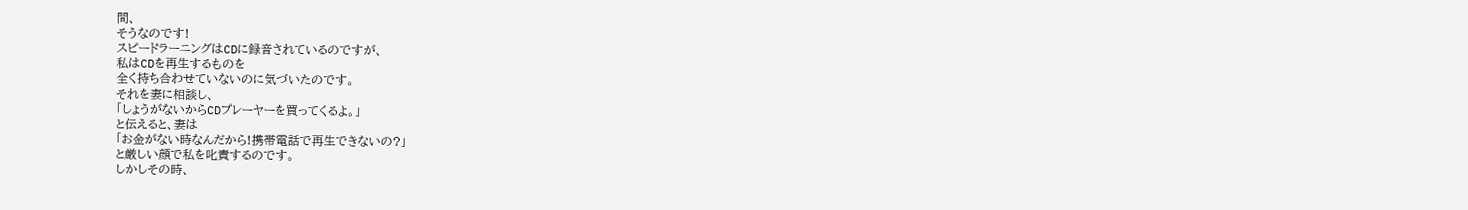間、
そうなのです!
スピードラーニングはCDに録音されているのですが、
私はCDを再生するものを
全く持ち合わせていないのに気づいたのです。
それを妻に相談し、
「しょうがないからCDプレーヤーを買ってくるよ。」
と伝えると、妻は
「お金がない時なんだから!携帯電話で再生できないの?」
と厳しい顔で私を叱責するのです。
しかしその時、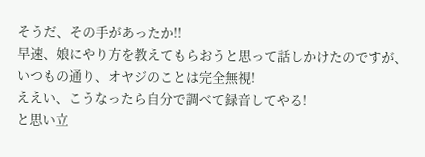そうだ、その手があったか!!
早速、娘にやり方を教えてもらおうと思って話しかけたのですが、
いつもの通り、オヤジのことは完全無視!
ええい、こうなったら自分で調べて録音してやる!
と思い立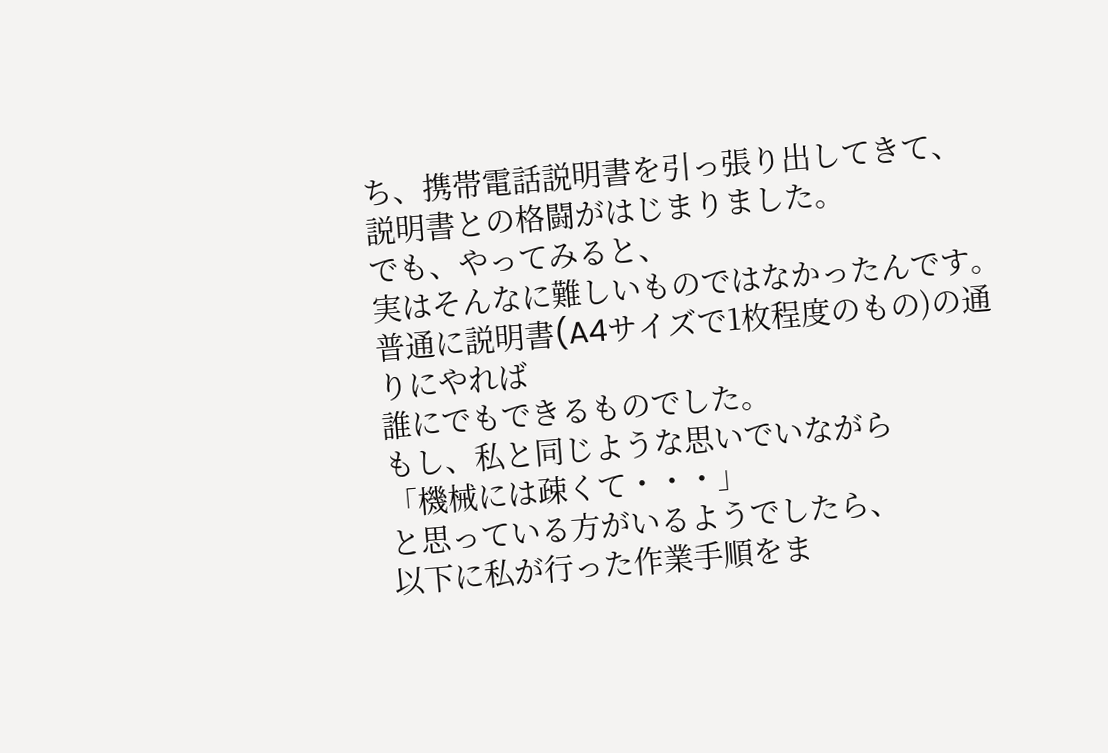ち、携帯電話説明書を引っ張り出してきて、
説明書との格闘がはじまりました。
でも、やってみると、
実はそんなに難しいものではなかったんです。
普通に説明書(A4サイズで1枚程度のもの)の通りにやれば
誰にでもできるものでした。
もし、私と同じような思いでいながら
「機械には疎くて・・・」
と思っている方がいるようでしたら、
以下に私が行った作業手順をま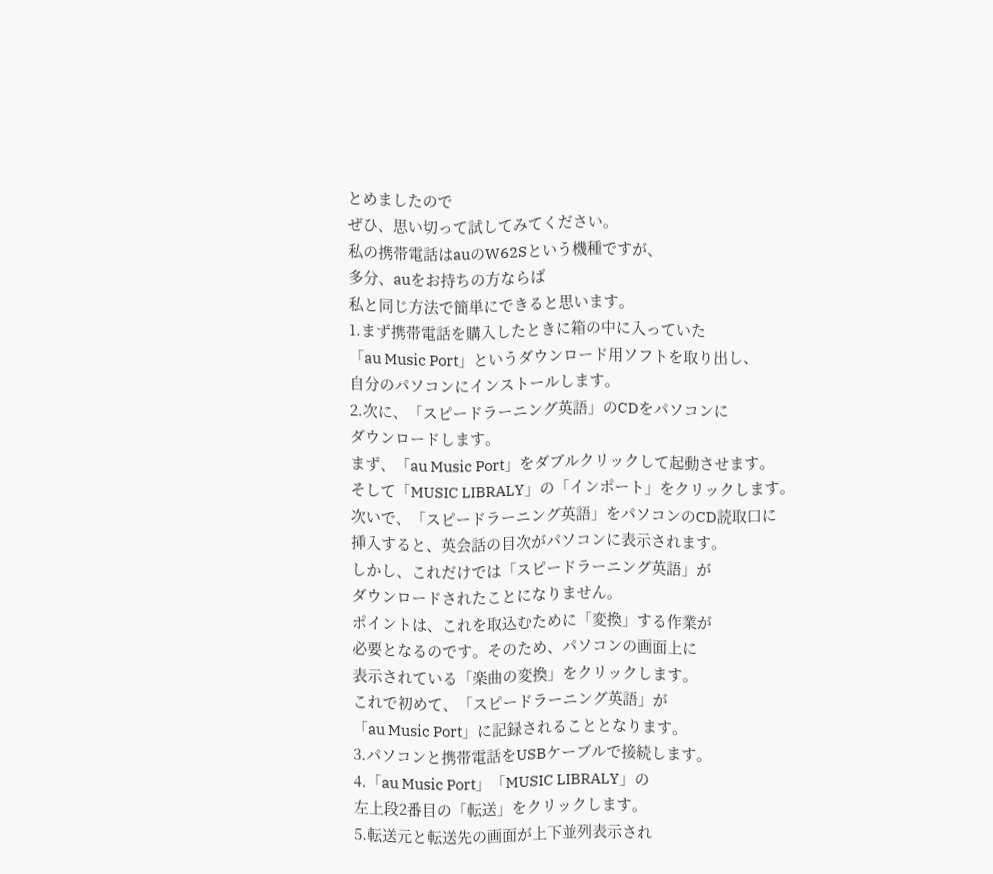とめましたので
ぜひ、思い切って試してみてください。
私の携帯電話はauのW62Sという機種ですが、
多分、auをお持ちの方ならば
私と同じ方法で簡単にできると思います。
1.まず携帯電話を購入したときに箱の中に入っていた
「au Music Port」というダウンロード用ソフトを取り出し、
自分のパソコンにインストールします。
2.次に、「スピードラーニング英語」のCDをパソコンに
ダウンロードします。
まず、「au Music Port」をダブルクリックして起動させます。
そして「MUSIC LIBRALY」の「インポート」をクリックします。
次いで、「スピードラーニング英語」をパソコンのCD読取口に
挿入すると、英会話の目次がパソコンに表示されます。
しかし、これだけでは「スピードラーニング英語」が
ダウンロードされたことになりません。
ポイントは、これを取込むために「変換」する作業が
必要となるのです。そのため、パソコンの画面上に
表示されている「楽曲の変換」をクリックします。
これで初めて、「スピードラーニング英語」が
「au Music Port」に記録されることとなります。
3.パソコンと携帯電話をUSBケーブルで接続します。
4.「au Music Port」「MUSIC LIBRALY」の
左上段2番目の「転送」をクリックします。
5.転送元と転送先の画面が上下並列表示され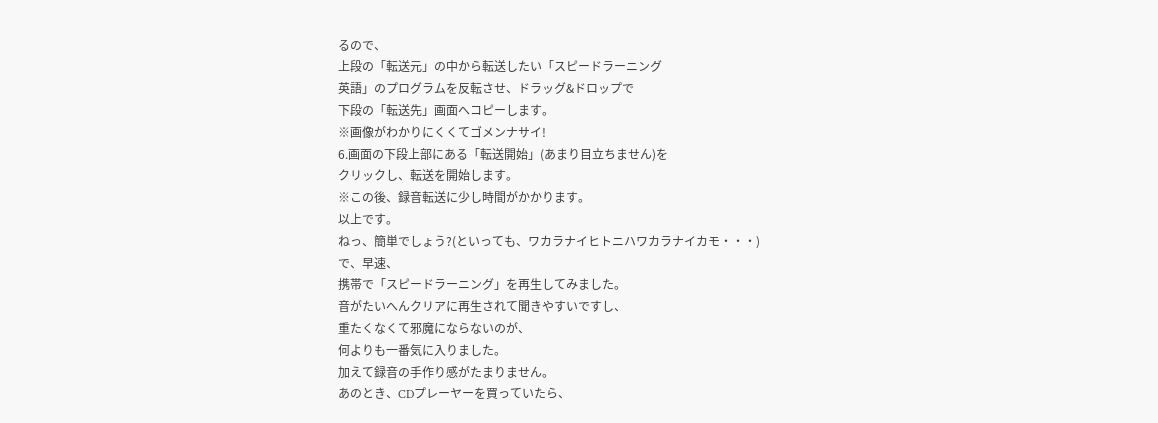るので、
上段の「転送元」の中から転送したい「スピードラーニング
英語」のプログラムを反転させ、ドラッグ&ドロップで
下段の「転送先」画面へコピーします。
※画像がわかりにくくてゴメンナサイ!
6.画面の下段上部にある「転送開始」(あまり目立ちません)を
クリックし、転送を開始します。
※この後、録音転送に少し時間がかかります。
以上です。
ねっ、簡単でしょう?(といっても、ワカラナイヒトニハワカラナイカモ・・・)
で、早速、
携帯で「スピードラーニング」を再生してみました。
音がたいへんクリアに再生されて聞きやすいですし、
重たくなくて邪魔にならないのが、
何よりも一番気に入りました。
加えて録音の手作り感がたまりません。
あのとき、CDプレーヤーを買っていたら、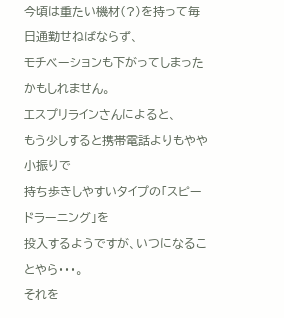今頃は重たい機材(?)を持って毎日通勤せねばならず、
モチベーションも下がってしまったかもしれません。
エスプリラインさんによると、
もう少しすると携帯電話よりもやや小振りで
持ち歩きしやすいタイプの「スピードラーニング」を
投入するようですが、いつになることやら・・・。
それを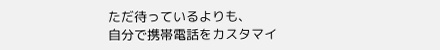ただ待っているよりも、
自分で携帯電話をカスタマイ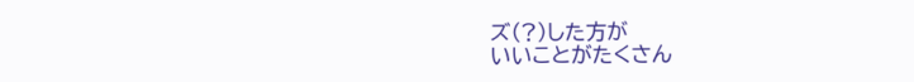ズ(?)した方が
いいことがたくさん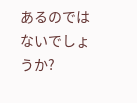あるのではないでしょうか?